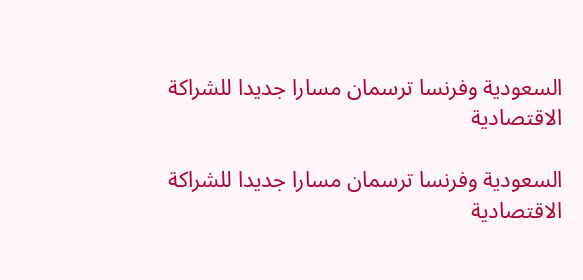السعودية وفرنسا ترسمان مسارا جديدا للشراكة الاقتصادية

السعودية وفرنسا ترسمان مسارا جديدا للشراكة الاقتصادية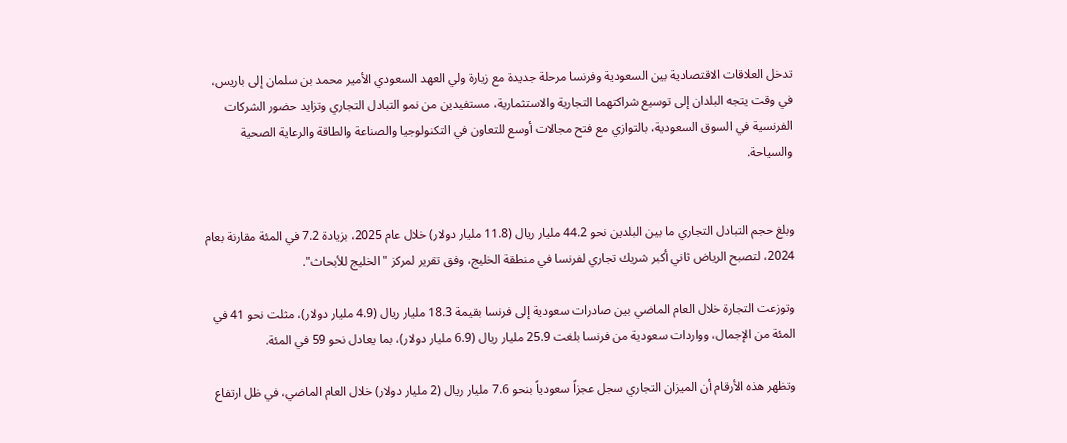تدخل العلاقات الاقتصادية بين السعودية وفرنسا مرحلة جديدة مع زيارة ولي العهد السعودي الأمير محمد بن سلمان إلى باريس، في وقت يتجه البلدان إلى توسيع شراكتهما التجارية والاستثمارية، مستفيدين من نمو التبادل التجاري وتزايد حضور الشركات الفرنسية في السوق السعودية، بالتوازي مع فتح مجالات أوسع للتعاون في التكنولوجيا والصناعة والطاقة والرعاية الصحية والسياحة.


وبلغ حجم التبادل التجاري ما بين البلدين نحو 44.2 مليار ريال (11.8 مليار دولار) خلال عام 2025، بزيادة 7.2 في المئة مقارنة بعام 2024، لتصبح الرياض ثاني أكبر شريك تجاري لفرنسا في منطقة الخليج، وفق تقرير لمركز "الخليج للأبحاث".

وتوزعت التجارة خلال العام الماضي بين صادرات سعودية إلى فرنسا بقيمة 18.3 مليار ريال (4.9 مليار دولار)، مثلت نحو 41 في المئة من الإجمال، وواردات سعودية من فرنسا بلغت 25.9 مليار ريال (6.9 مليار دولار)، بما يعادل نحو 59 في المئة.

وتظهر هذه الأرقام أن الميزان التجاري سجل عجزاً سعودياً بنحو 7.6 مليار ريال (2 مليار دولار) خلال العام الماضي، في ظل ارتفاع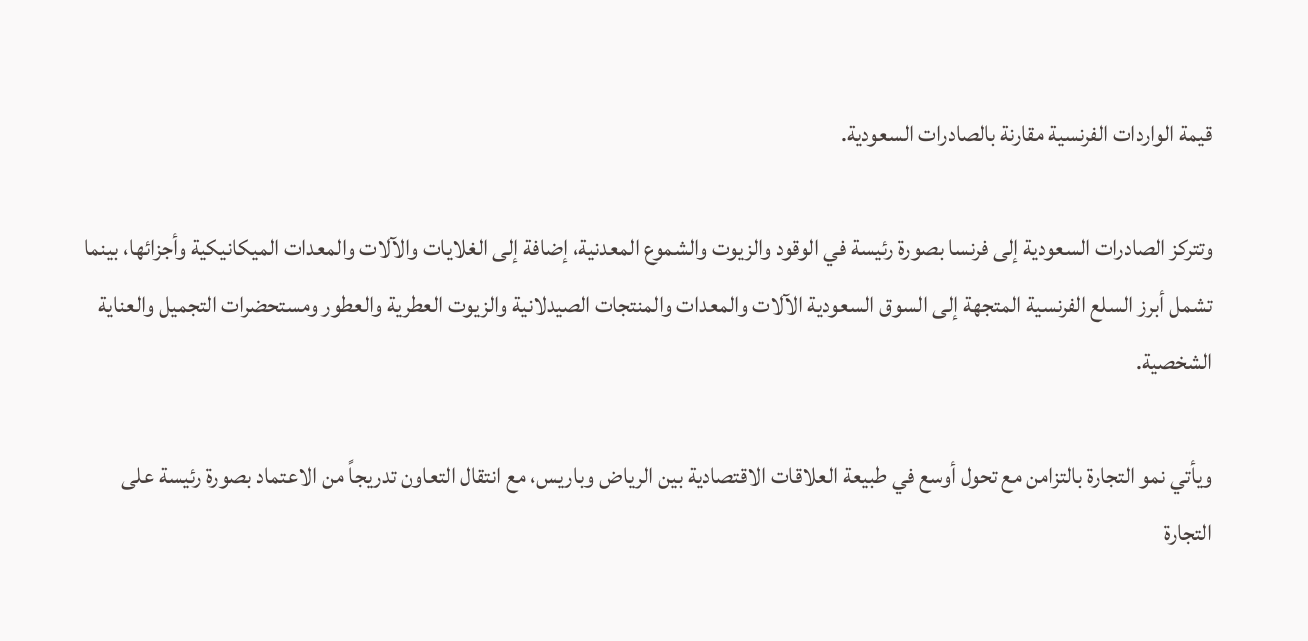قيمة الواردات الفرنسية مقارنة بالصادرات السعودية.

وتتركز الصادرات السعودية إلى فرنسا بصورة رئيسة في الوقود والزيوت والشموع المعدنية، إضافة إلى الغلايات والآلات والمعدات الميكانيكية وأجزائها، بينما تشمل أبرز السلع الفرنسية المتجهة إلى السوق السعودية الآلات والمعدات والمنتجات الصيدلانية والزيوت العطرية والعطور ومستحضرات التجميل والعناية الشخصية.

ويأتي نمو التجارة بالتزامن مع تحول أوسع في طبيعة العلاقات الاقتصادية بين الرياض وباريس، مع انتقال التعاون تدريجاً من الاعتماد بصورة رئيسة على التجارة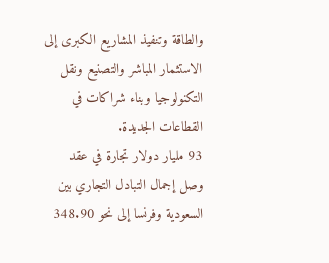والطاقة وتنفيذ المشاريع الكبرى إلى الاستثمار المباشر والتصنيع ونقل التكنولوجيا وبناء شراكات في القطاعات الجديدة.
93 مليار دولار تجارة في عقد
وصل إجمال التبادل التجاري بين السعودية وفرنسا إلى نحو 348.90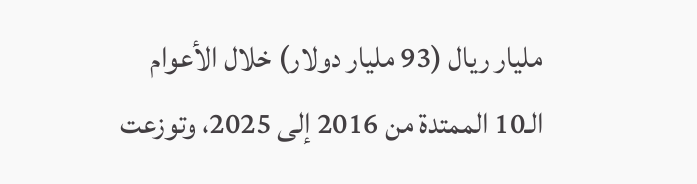مليار ريال (93 مليار دولار) خلال الأعوام الـ10 الممتدة من 2016 إلى 2025، وتوزعت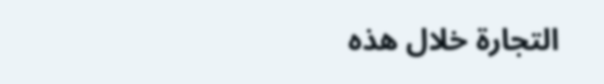التجارة خلال هذه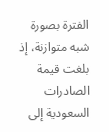الفترة بصورة شبه متوازنة، إذ بلغت قيمة الصادرات السعودية إلى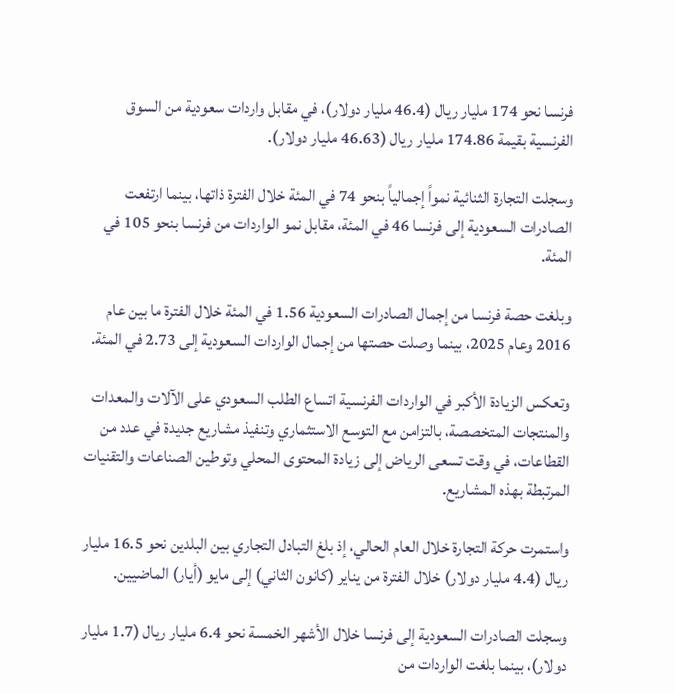فرنسا نحو 174 مليار ريال (46.4 مليار دولار)، في مقابل واردات سعودية من السوق الفرنسية بقيمة 174.86 مليار ريال (46.63 مليار دولار).

وسجلت التجارة الثنائية نمواً إجمالياً بنحو 74 في المئة خلال الفترة ذاتها، بينما ارتفعت الصادرات السعودية إلى فرنسا 46 في المئة، مقابل نمو الواردات من فرنسا بنحو 105 في المئة.

وبلغت حصة فرنسا من إجمال الصادرات السعودية 1.56 في المئة خلال الفترة ما بين عام 2016 وعام 2025، بينما وصلت حصتها من إجمال الواردات السعودية إلى 2.73 في المئة.

وتعكس الزيادة الأكبر في الواردات الفرنسية اتساع الطلب السعودي على الآلات والمعدات والمنتجات المتخصصة، بالتزامن مع التوسع الاستثماري وتنفيذ مشاريع جديدة في عدد من القطاعات، في وقت تسعى الرياض إلى زيادة المحتوى المحلي وتوطين الصناعات والتقنيات المرتبطة بهذه المشاريع.

واستمرت حركة التجارة خلال العام الحالي، إذ بلغ التبادل التجاري بين البلدين نحو 16.5 مليار ريال (4.4 مليار دولار) خلال الفترة من يناير (كانون الثاني) إلى مايو (أيار) الماضيين.

وسجلت الصادرات السعودية إلى فرنسا خلال الأشهر الخمسة نحو 6.4 مليار ريال (1.7 مليار دولار)، بينما بلغت الواردات من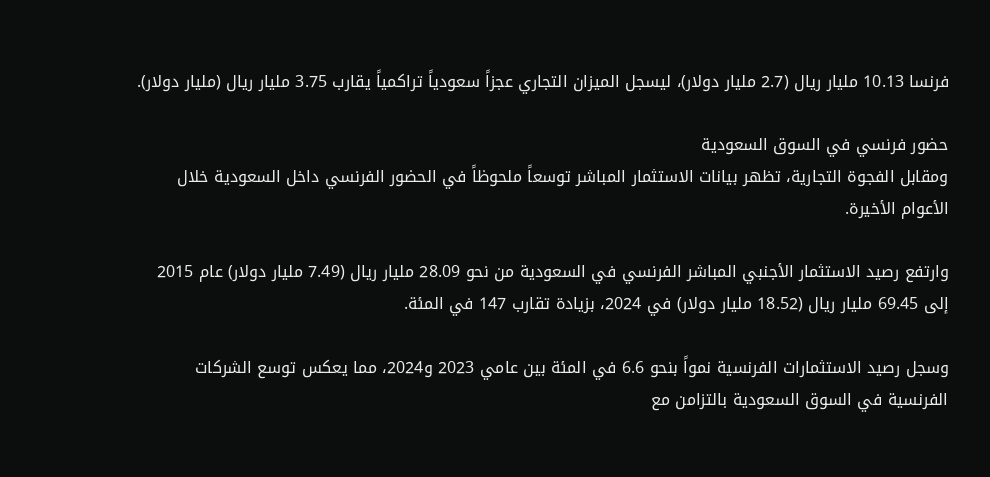فرنسا 10.13 مليار ريال (2.7 مليار دولار)، ليسجل الميزان التجاري عجزاً سعودياً تراكمياً يقارب 3.75 مليار ريال (مليار دولار).

حضور فرنسي في السوق السعودية
ومقابل الفجوة التجارية، تظهر بيانات الاستثمار المباشر توسعاً ملحوظاً في الحضور الفرنسي داخل السعودية خلال الأعوام الأخيرة.

وارتفع رصيد الاستثمار الأجنبي المباشر الفرنسي في السعودية من نحو 28.09 مليار ريال (7.49 مليار دولار) عام 2015 إلى 69.45 مليار ريال (18.52 مليار دولار) في 2024، بزيادة تقارب 147 في المئة.

وسجل رصيد الاستثمارات الفرنسية نمواً بنحو 6.6 في المئة بين عامي 2023 و2024، مما يعكس توسع الشركات الفرنسية في السوق السعودية بالتزامن مع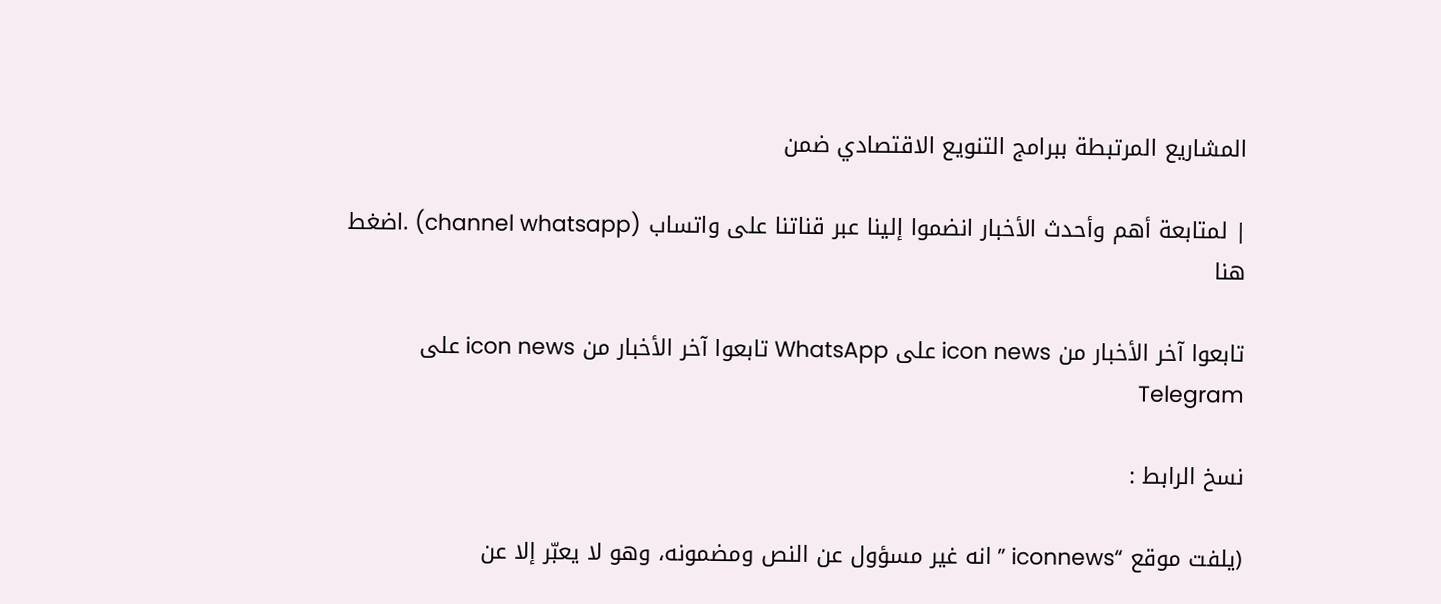المشاريع المرتبطة ببرامج التنويع الاقتصادي ضمن

| لمتابعة أهم وأحدث الأخبار انضموا إلينا عبر قناتنا على واتساب (channel whatsapp) .اضغط هنا

تابعوا آخر الأخبار من icon news على WhatsApp تابعوا آخر الأخبار من icon news على Telegram

نسخ الرابط :

(يلفت موقع “iconnews ” انه غير مسؤول عن النص ومضمونه، وهو لا يعبّر إلا عن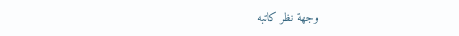وجهة نظر كاتبه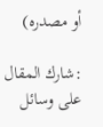أو مصدره)

:شارك المقال على وسائل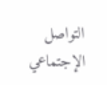التواصل الإجتماعي